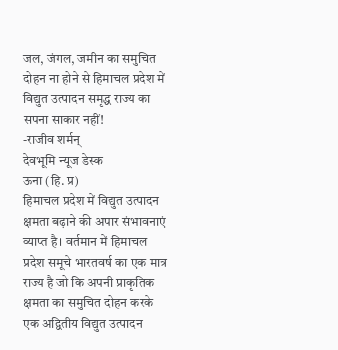जल, जंगल, जमीन का समुचित दोहन ना होने से हिमाचल प्रदेश में विद्युत उत्पादन समृद्ध राज्य का सपना साकार नहीं!
-राजीव शर्मन्
देवभूमि न्यूज डेस्क
ऊना (हि. प्र)
हिमाचल प्रदेश में विद्युत उत्पादन क्षमता बढ़ाने की अपार संभावनाएं व्याप्त है। वर्तमान में हिमाचल प्रदेश समूचे भारतवर्ष का एक मात्र राज्य है जो कि अपनी प्राकृतिक क्षमता का समुचित दोहन करके एक अद्वितीय विद्युत उत्पादन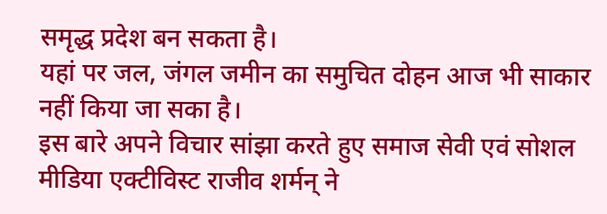समृद्ध प्रदेश बन सकता है।
यहां पर जल, जंगल जमीन का समुचित दोहन आज भी साकार नहीं किया जा सका है।
इस बारे अपने विचार सांझा करते हुए समाज सेवी एवं सोशल मीडिया एक्टीविस्ट राजीव शर्मन् ने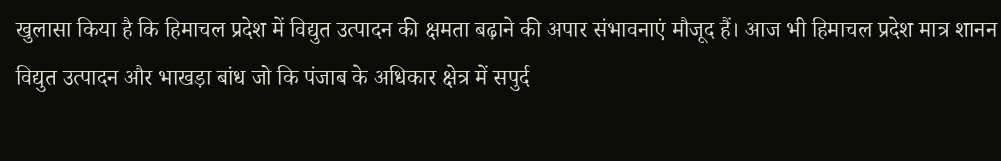खुलासा किया है कि हिमाचल प्रदेश में विद्युत उत्पादन की क्षमता बढ़ाने की अपार संभावनाएं मौजूद हैं। आज भी हिमाचल प्रदेश मात्र शानन विद्युत उत्पादन और भाखड़ा बांध जो कि पंजाब के अधिकार क्षेत्र में सपुर्द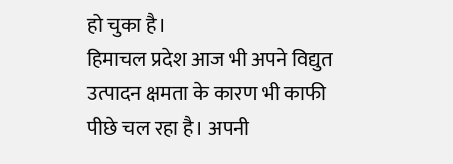हो चुका है।
हिमाचल प्रदेश आज भी अपने विद्युत उत्पादन क्षमता के कारण भी काफी पीछे चल रहा है। अपनी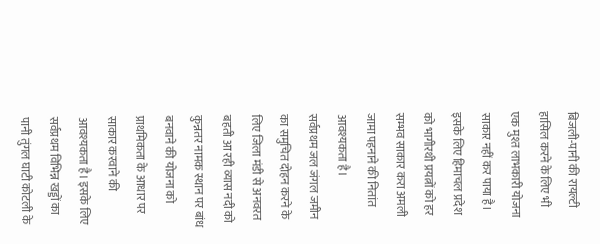बिजली-पानी की रायल्टी हासिल करने के लिए भी एक मुश्त लाभकारी योजना साकार नहीं कर पाया है। इसके लिए हिमाचल प्रदेश को भागीरथी प्रयत्नों को हर सम्भव साकार करा अमली जामा पहनाने की नितांत आवश्यकता है।
सर्वप्रथम जल जंगल जमीन का समुचित दोहन करने के लिए जिला मंडी से अनवरत बहती आ रही व्यास नदी को कुन्नतर नामक स्थान पर बांध बनवाने की योजना को प्राथमिकता के आधार पर साकार करवाने की आवश्यकता है। इसके लिए सर्वप्रथम विभिन्न खड्डों का पानी तुंगल घाटी कोटली के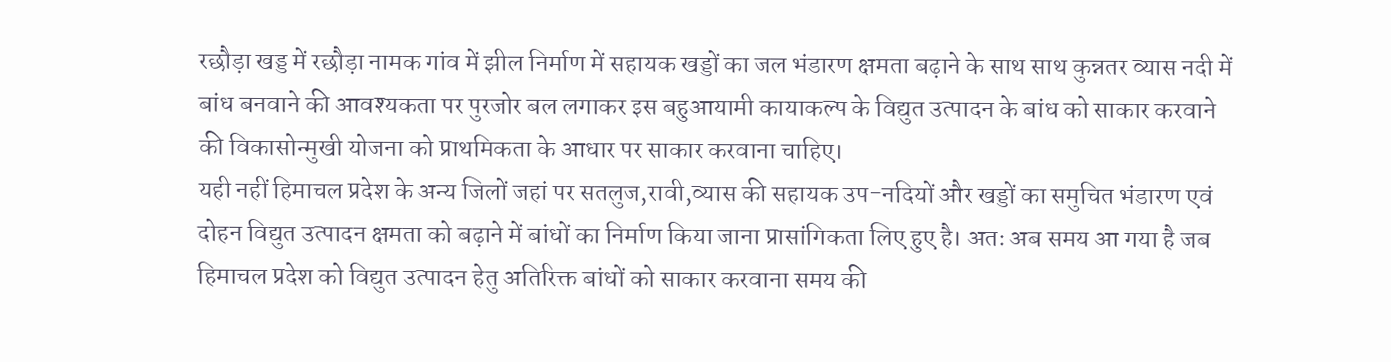रछौड़ा खड्ड में रछौड़ा नामक गांव में झील निर्माण में सहायक खड्डों का जल भंडारण क्षमता बढ़ाने के साथ साथ कुन्नतर व्यास नदी में बांध बनवाने की आवश्यकता पर पुरजोर बल लगाकर इस बहुआयामी कायाकल्प के विद्युत उत्पादन के बांध को साकार करवाने की विकासोन्मुखी योजना को प्राथमिकता के आधार पर साकार करवाना चाहिए।
यही नहीं हिमाचल प्रदेश के अन्य जिलों जहां पर सतलुज,रावी,व्यास की सहायक उप-नदियों और खड्डों का समुचित भंडारण एवं दोहन विद्युत उत्पादन क्षमता को बढ़ाने में बांधों का निर्माण किया जाना प्रासांगिकता लिए हुए है। अतः अब समय आ गया है जब हिमाचल प्रदेश को विद्युत उत्पादन हेतु अतिरिक्त बांधों को साकार करवाना समय की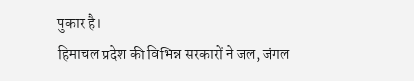पुकार है।
हिमाचल प्रदेश की विभिन्न सरकारों ने जल, जंगल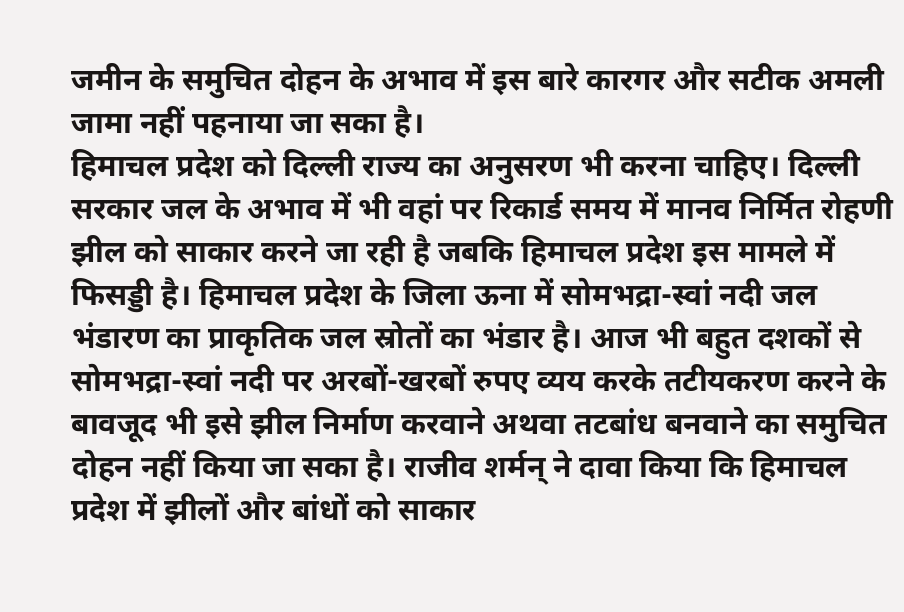जमीन के समुचित दोहन के अभाव में इस बारे कारगर और सटीक अमली जामा नहीं पहनाया जा सका है।
हिमाचल प्रदेश को दिल्ली राज्य का अनुसरण भी करना चाहिए। दिल्ली सरकार जल के अभाव में भी वहां पर रिकार्ड समय में मानव निर्मित रोहणी झील को साकार करने जा रही है जबकि हिमाचल प्रदेश इस मामले में फिसड्डी है। हिमाचल प्रदेश के जिला ऊना में सोमभद्रा-स्वां नदी जल भंडारण का प्राकृतिक जल स्रोतों का भंडार है। आज भी बहुत दशकों से सोमभद्रा-स्वां नदी पर अरबों-खरबों रुपए व्यय करके तटीयकरण करने के बावजूद भी इसे झील निर्माण करवाने अथवा तटबांध बनवाने का समुचित दोहन नहीं किया जा सका है। राजीव शर्मन् ने दावा किया कि हिमाचल प्रदेश में झीलों और बांधों को साकार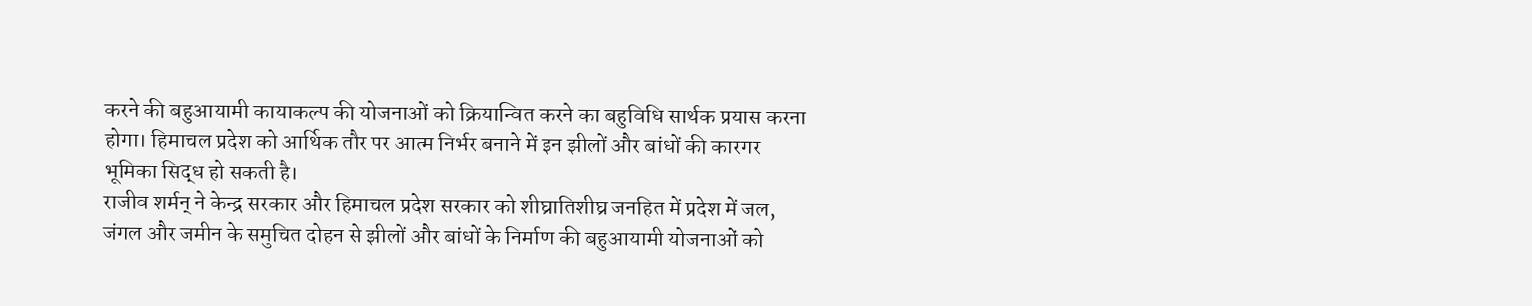करने की बहुआयामी कायाकल्प की योजनाओं को क्रियान्वित करने का बहुविधि सार्थक प्रयास करना होगा। हिमाचल प्रदेश को आर्थिक तौर पर आत्म निर्भर बनाने में इन झीलों और बांधों की कारगर भूमिका सिद्ध हो सकती है।
राजीव शर्मन् ने केन्द्र सरकार और हिमाचल प्रदेश सरकार को शीघ्रातिशीघ्र जनहित में प्रदेश में जल, जंगल और जमीन के समुचित दोहन से झीलों और बांधों के निर्माण की बहुआयामी योजनाओं को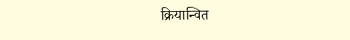क्रियान्वित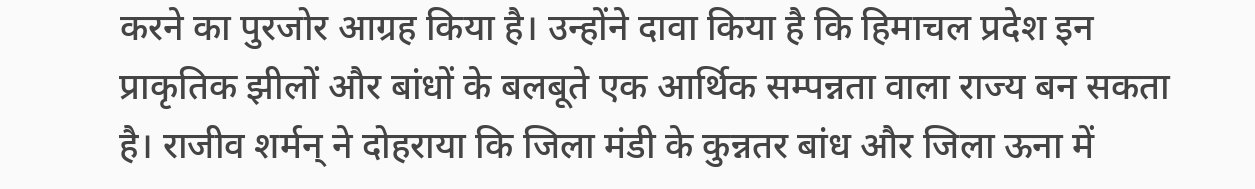करने का पुरजोर आग्रह किया है। उन्होंने दावा किया है कि हिमाचल प्रदेश इन प्राकृतिक झीलों और बांधों के बलबूते एक आर्थिक सम्पन्नता वाला राज्य बन सकता है। राजीव शर्मन् ने दोहराया कि जिला मंडी के कुन्नतर बांध और जिला ऊना में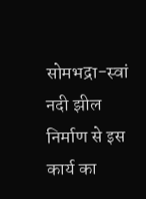सोमभद्रा-स्वां नदी झील निर्माण से इस कार्य का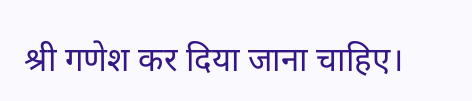श्री गणेश कर दिया जाना चाहिए।